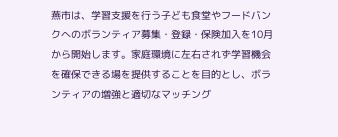燕市は、学習支援を行う子ども食堂やフードバンクへのボランティア募集・登録・保険加入を10月から開始します。家庭環境に左右されず学習機会を確保できる場を提供することを目的とし、ボランティアの増強と適切なマッチング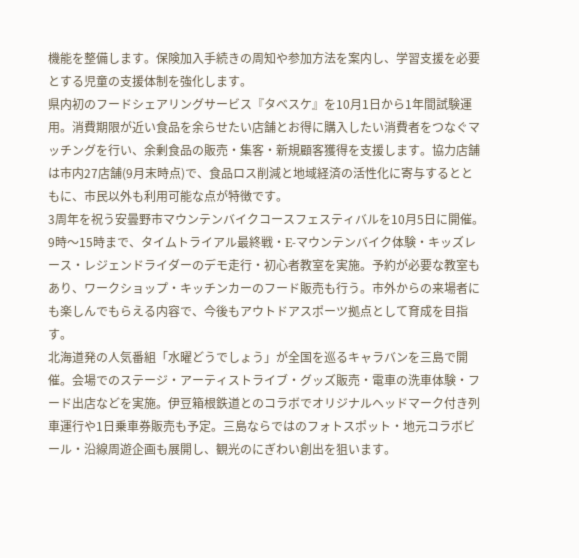機能を整備します。保険加入手続きの周知や参加方法を案内し、学習支援を必要とする児童の支援体制を強化します。
県内初のフードシェアリングサービス『タベスケ』を10月1日から1年間試験運用。消費期限が近い食品を余らせたい店舗とお得に購入したい消費者をつなぐマッチングを行い、余剰食品の販売・集客・新規顧客獲得を支援します。協力店舗は市内27店舗(9月末時点)で、食品ロス削減と地域経済の活性化に寄与するとともに、市民以外も利用可能な点が特徴です。
3周年を祝う安曇野市マウンテンバイクコースフェスティバルを10月5日に開催。9時〜15時まで、タイムトライアル最終戦・E-マウンテンバイク体験・キッズレース・レジェンドライダーのデモ走行・初心者教室を実施。予約が必要な教室もあり、ワークショップ・キッチンカーのフード販売も行う。市外からの来場者にも楽しんでもらえる内容で、今後もアウトドアスポーツ拠点として育成を目指す。
北海道発の人気番組「水曜どうでしょう」が全国を巡るキャラバンを三島で開催。会場でのステージ・アーティストライブ・グッズ販売・電車の洗車体験・フード出店などを実施。伊豆箱根鉄道とのコラボでオリジナルヘッドマーク付き列車運行や1日乗車券販売も予定。三島ならではのフォトスポット・地元コラボビール・沿線周遊企画も展開し、観光のにぎわい創出を狙います。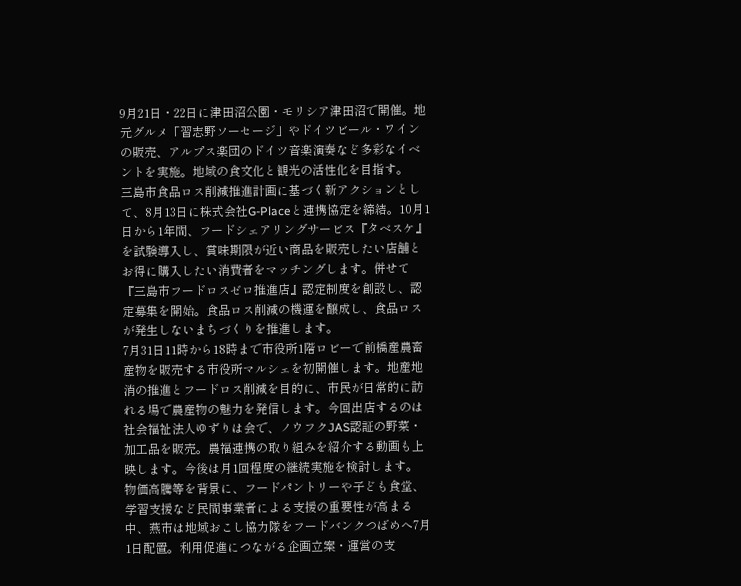9月21日・22日に津田沼公園・モリシア津田沼で開催。地元グルメ「習志野ソーセージ」やドイツビール・ワインの販売、アルプス楽団のドイツ音楽演奏など多彩なイベントを実施。地域の食文化と観光の活性化を目指す。
三島市食品ロス削減推進計画に基づく新アクションとして、8月13日に株式会社G-Placeと連携協定を締結。10月1日から1年間、フードシェアリングサービス『タベスケ』を試験導入し、賞味期限が近い商品を販売したい店舗とお得に購入したい消費者をマッチングします。併せて『三島市フードロスゼロ推進店』認定制度を創設し、認定募集を開始。食品ロス削減の機運を醸成し、食品ロスが発生しないまちづくりを推進します。
7月31日11時から18時まで市役所1階ロビーで前橋産農畜産物を販売する市役所マルシェを初開催します。地産地消の推進とフードロス削減を目的に、市民が日常的に訪れる場で農産物の魅力を発信します。今回出店するのは社会福祉法人ゆずりは会で、ノウフクJAS認証の野菜・加工品を販売。農福連携の取り組みを紹介する動画も上映します。今後は月1回程度の継続実施を検討します。
物価高騰等を背景に、フードパントリーや子ども食堂、学習支援など民間事業者による支援の重要性が高まる中、燕市は地域おこし協力隊をフードバンクつばめへ7月1日配置。利用促進につながる企画立案・運営の支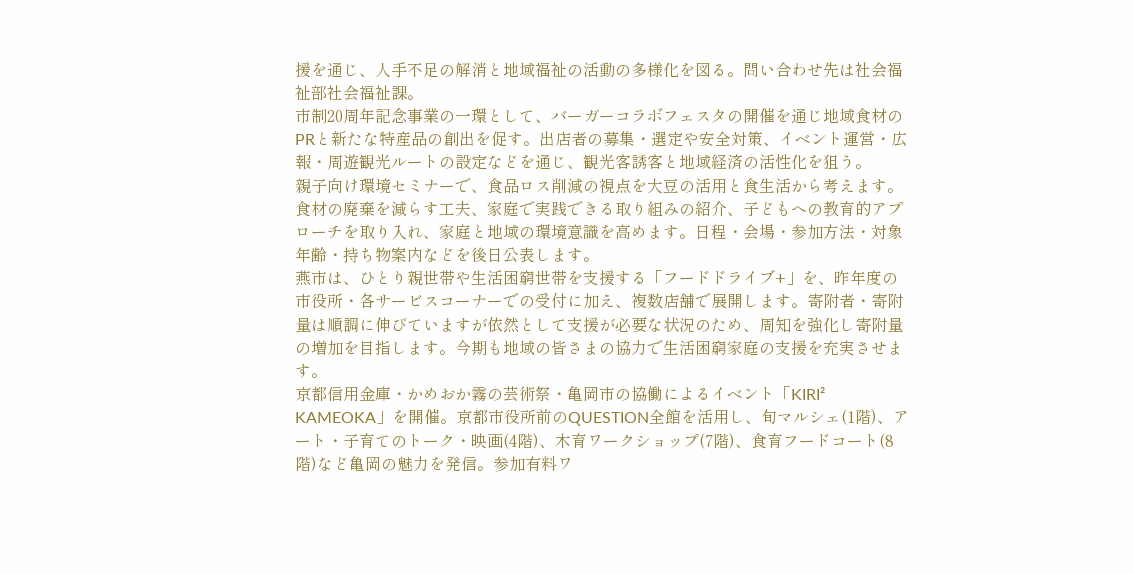援を通じ、人手不足の解消と地域福祉の活動の多様化を図る。問い合わせ先は社会福祉部社会福祉課。
市制20周年記念事業の一環として、バーガーコラボフェスタの開催を通じ地域食材のPRと新たな特産品の創出を促す。出店者の募集・選定や安全対策、イベント運営・広報・周遊観光ルートの設定などを通じ、観光客誘客と地域経済の活性化を狙う。
親子向け環境セミナーで、食品ロス削減の視点を大豆の活用と食生活から考えます。食材の廃棄を減らす工夫、家庭で実践できる取り組みの紹介、子どもへの教育的アプローチを取り入れ、家庭と地域の環境意識を高めます。日程・会場・参加方法・対象年齢・持ち物案内などを後日公表します。
燕市は、ひとり親世帯や生活困窮世帯を支援する「フードドライブ+」を、昨年度の市役所・各サービスコーナーでの受付に加え、複数店舗で展開します。寄附者・寄附量は順調に伸びていますが依然として支援が必要な状況のため、周知を強化し寄附量の増加を目指します。今期も地域の皆さまの協力で生活困窮家庭の支援を充実させます。
京都信用金庫・かめおか霧の芸術祭・亀岡市の協働によるイベント「KIRI² KAMEOKA」を開催。京都市役所前のQUESTION全館を活用し、旬マルシェ(1階)、アート・子育てのトーク・映画(4階)、木育ワークショップ(7階)、食育フードコート(8階)など亀岡の魅力を発信。参加有料ワ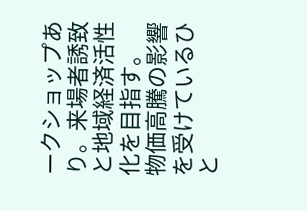ークショップあり。来場者誘致と地域経済活性化を目指す。
物価高騰の影響を受けているひと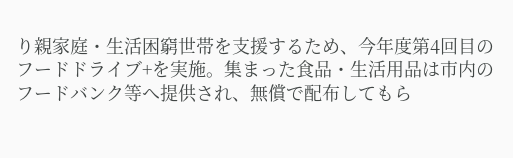り親家庭・生活困窮世帯を支援するため、今年度第4回目のフードドライブ+を実施。集まった食品・生活用品は市内のフードバンク等へ提供され、無償で配布してもら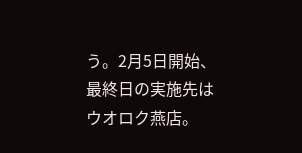う。2月5日開始、最終日の実施先はウオロク燕店。